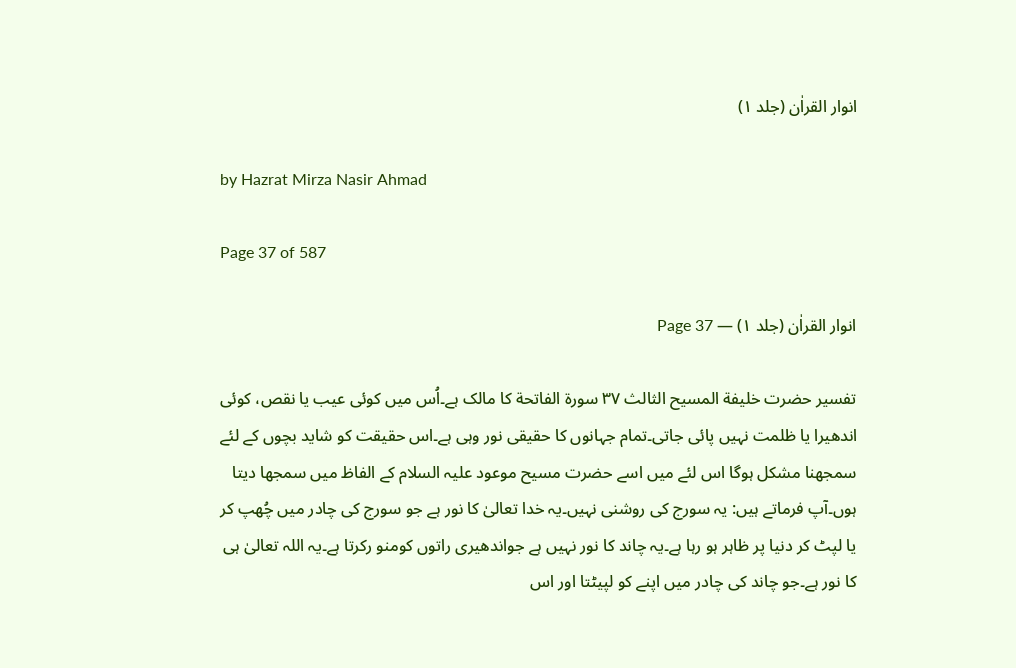انوار القراٰن (جلد ۱)

by Hazrat Mirza Nasir Ahmad

Page 37 of 587

انوار القراٰن (جلد ۱) — Page 37

تفسیر حضرت خلیفة المسیح الثالث ۳۷ سورة الفاتحة کا مالک ہے۔اُس میں کوئی عیب یا نقص، کوئی اندھیرا یا ظلمت نہیں پائی جاتی۔تمام جہانوں کا حقیقی نور وہی ہے۔اس حقیقت کو شاید بچوں کے لئے سمجھنا مشکل ہوگا اس لئے میں اسے حضرت مسیح موعود علیہ السلام کے الفاظ میں سمجھا دیتا ہوں۔آپ فرماتے ہیں: یہ سورج کی روشنی نہیں۔یہ خدا تعالیٰ کا نور ہے جو سورج کی چادر میں چُھپ کر یا لپٹ کر دنیا پر ظاہر ہو رہا ہے۔یہ چاند کا نور نہیں ہے جواندھیری راتوں کومنو رکرتا ہے۔یہ اللہ تعالیٰ ہی کا نور ہے۔جو چاند کی چادر میں اپنے کو لپیٹتا اور اس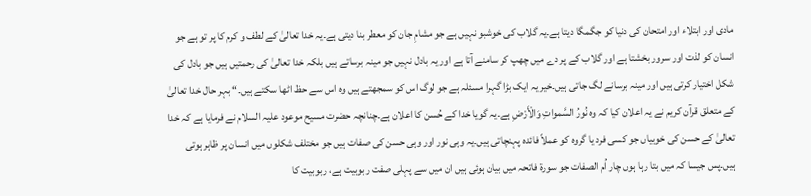مادی اور ابتلاء اور امتحان کی دنیا کو جگمگا دیتا ہے۔یہ گلاب کی خوشبو نہیں ہے جو مشامِ جان کو معطر بنا دیتی ہے۔یہ خدا تعالیٰ کے لطف و کرم کا پر تو ہے جو انسان کو لذت اور سرور بخشتا ہے اور گلاب کے پر دے میں چھپ کر سامنے آتا ہے اور یہ بادل نہیں جو مینہ برساتے ہیں بلکہ خدا تعالیٰ کی رحمتیں ہیں جو بادل کی شکل اختیار کرتی ہیں اور مینہ برسانے لگ جاتی ہیں۔خیر یہ ایک بڑا گہرا مسئلہ ہے جو لوگ اس کو سمجھتے ہیں وہ اس سے حظ اٹھا سکتے ہیں۔“ بہر حال خدا تعالیٰ کے متعلق قرآن کریم نے یہ اعلان کیا کہ وہ نُورُ السَّمواتِ وَالْأَرْضِ ہے۔یہ گویا خدا کے حُسن کا اعلان ہے۔چنانچہ حضرت مسیح موعود علیہ السلام نے فرمایا ہے کہ خدا تعالیٰ کے حسن کی خوبیاں جو کسی فرد یا گروہ کو عملاً فائدہ پہنچاتی ہیں۔یہ وہی نور اور وہی حسن کی صفات ہیں جو مختلف شکلوں میں انسان پر ظاہر ہوتی ہیں۔پس جیسا کہ میں بتا رہا ہوں چار اُم الصفات جو سورۃ فاتحہ میں بیان ہوئی ہیں ان میں سے پہلی صفت ربوبیت ہے، ربوبیت کا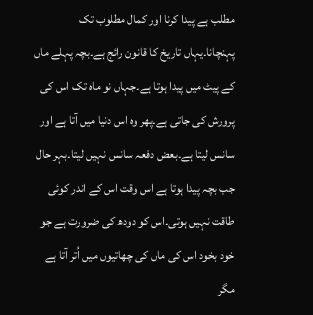مطلب ہے پیدا کرنا اور کمال مطلوب تک پہنچانا۔یہاں تاریخ کا قانون رائج ہے۔بچہ پہلے ماں کے پیٹ میں پیدا ہوتا ہے۔جہاں نو ماہ تک اس کی پرورش کی جاتی ہے۔پھر وہ اس دنیا میں آتا ہے اور سانس لیتا ہے۔بعض دفعہ سانس نہیں لیتا۔بہر حال جب بچہ پیدا ہوتا ہے اس وقت اس کے اندر کوئی طاقت نہیں ہوتی۔اس کو دودھ کی ضرورت ہے جو خود بخود اس کی ماں کی چھاتیوں میں اُتر آتا ہے مگر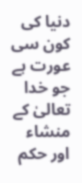دنیا کی کون سی عورت ہے جو خدا تعالیٰ کے منشاء اور حکم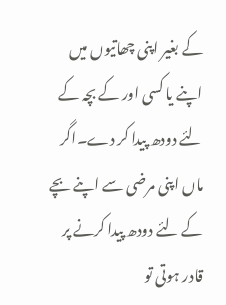کے بغیر اپنی چھاتیوں میں اپنے یا کسی اور کے بچہ کے لئے دودھ پیدا کر دے۔اگر ماں اپنی مرضی سے اپنے بچے کے لئے دودھ پیدا کرنے پر قادر ہوتی تو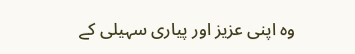وہ اپنی عزیز اور پیاری سہیلی کے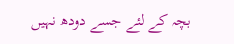بچہ کے لئے جسے دودھ نہیں